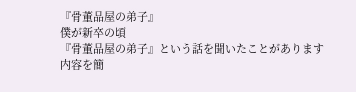『骨董品屋の弟子』
僕が新卒の頃
『骨董品屋の弟子』という話を聞いたことがあります
内容を簡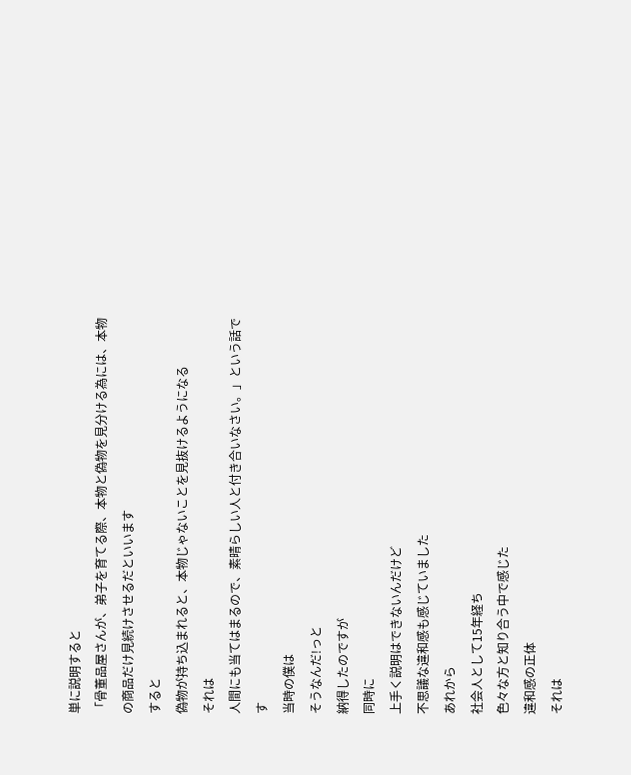単に説明すると
「骨董品屋さんが、弟子を育てる際、本物と偽物を見分ける為には、本物の商品だけ見続けさせるだといいます
すると
偽物が持ち込まれると、本物じゃないことを見抜けるようになる
それは
人間にも当てはまるので、素晴らしい人と付き合いなさい。」という話です
当時の僕は
そうなんだ!っと
納得したのですが
同時に
上手く説明はできないんだけど
不思議な違和感も感じていました
あれから
社会人として15年経ち
色々な方と知り合う中で感じた
違和感の正体
それは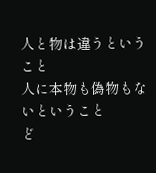人と物は違うということ
人に本物も偽物もないということ
ど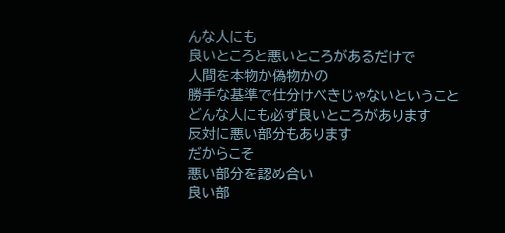んな人にも
良いところと悪いところがあるだけで
人間を本物か偽物かの
勝手な基準で仕分けべきじゃないということ
どんな人にも必ず良いところがあります
反対に悪い部分もあります
だからこそ
悪い部分を認め合い
良い部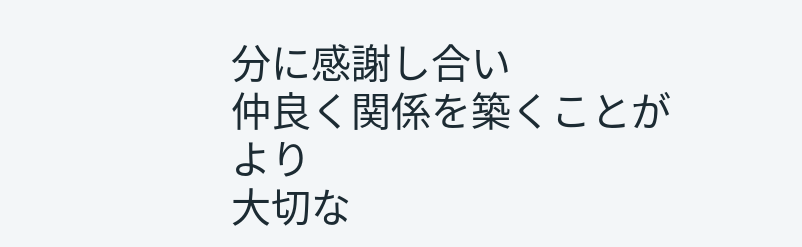分に感謝し合い
仲良く関係を築くことが
より
大切な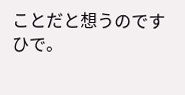ことだと想うのです
ひで。